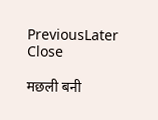PreviousLater
Close

मछली बनी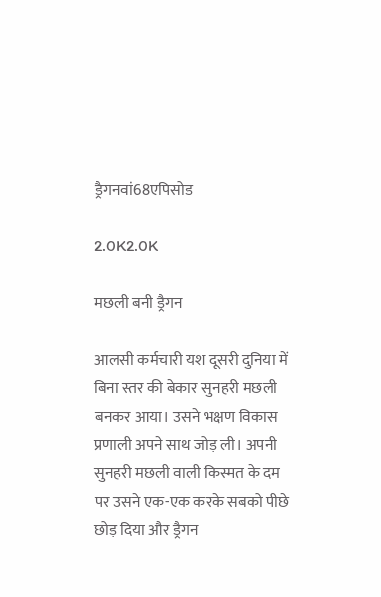ड्रैगनवां68एपिसोड

2.0K2.0K

मछली बनी ड्रैगन

आलसी कर्मचारी यश दूसरी दुनिया में बिना स्तर की बेकार सुनहरी मछली बनकर आया। उसने भक्षण विकास प्रणाली अपने साथ जोड़ ली। अपनी सुनहरी मछली वाली किस्मत के दम पर उसने एक-एक करके सबको पीछे छोड़ दिया और ड्रैगन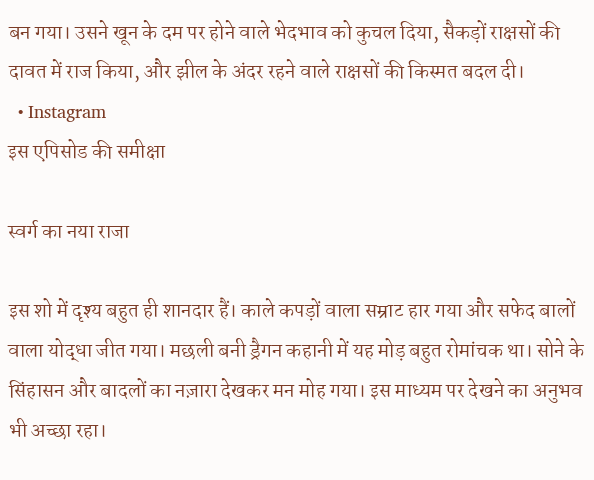बन गया। उसने खून के दम पर होने वाले भेदभाव को कुचल दिया, सैकड़ों राक्षसों की दावत में राज किया, और झील के अंदर रहने वाले राक्षसों की किस्मत बदल दी।
  • Instagram
इस एपिसोड की समीक्षा

स्वर्ग का नया राजा

इस शो में दृश्य बहुत ही शानदार हैं। काले कपड़ों वाला सम्राट हार गया और सफेद बालों वाला योद्धा जीत गया। मछली बनी ड्रैगन कहानी में यह मोड़ बहुत रोमांचक था। सोने के सिंहासन और बादलों का नज़ारा देखकर मन मोह गया। इस माध्यम पर देखने का अनुभव भी अच्छा रहा।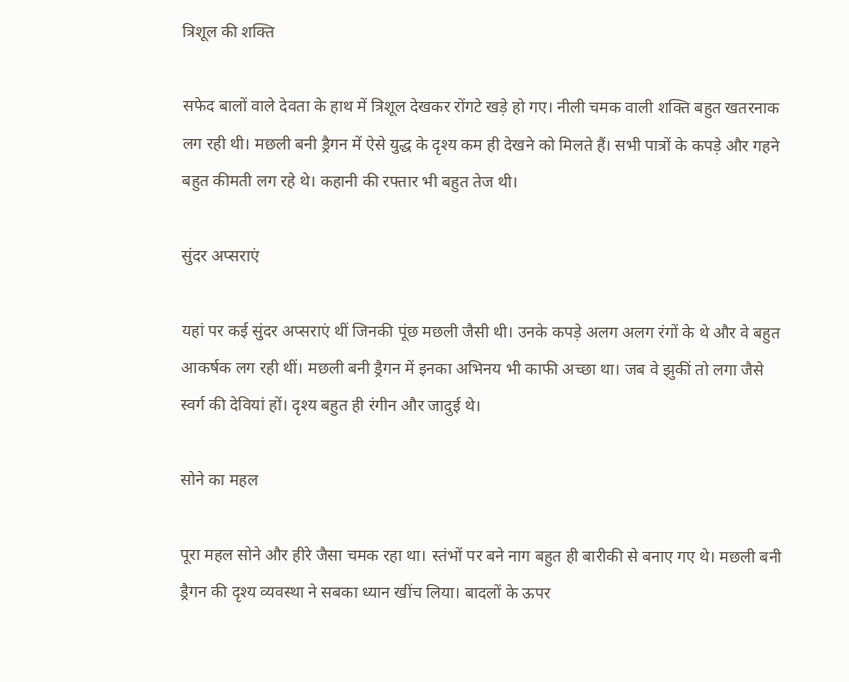त्रिशूल की शक्ति

सफेद बालों वाले देवता के हाथ में त्रिशूल देखकर रोंगटे खड़े हो गए। नीली चमक वाली शक्ति बहुत खतरनाक लग रही थी। मछली बनी ड्रैगन में ऐसे युद्ध के दृश्य कम ही देखने को मिलते हैं। सभी पात्रों के कपड़े और गहने बहुत कीमती लग रहे थे। कहानी की रफ्तार भी बहुत तेज थी।

सुंदर अप्सराएं

यहां पर कई सुंदर अप्सराएं थीं जिनकी पूंछ मछली जैसी थी। उनके कपड़े अलग अलग रंगों के थे और वे बहुत आकर्षक लग रही थीं। मछली बनी ड्रैगन में इनका अभिनय भी काफी अच्छा था। जब वे झुकीं तो लगा जैसे स्वर्ग की देवियां हों। दृश्य बहुत ही रंगीन और जादुई थे।

सोने का महल

पूरा महल सोने और हीरे जैसा चमक रहा था। स्तंभों पर बने नाग बहुत ही बारीकी से बनाए गए थे। मछली बनी ड्रैगन की दृश्य व्यवस्था ने सबका ध्यान खींच लिया। बादलों के ऊपर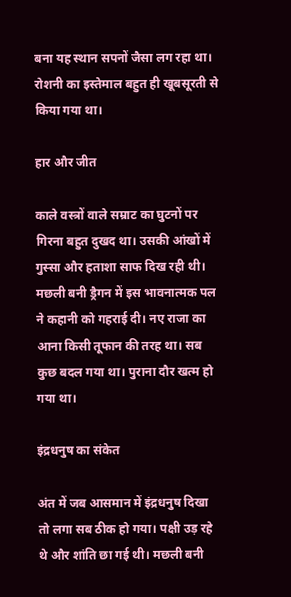बना यह स्थान सपनों जैसा लग रहा था। रोशनी का इस्तेमाल बहुत ही खूबसूरती से किया गया था।

हार और जीत

काले वस्त्रों वाले सम्राट का घुटनों पर गिरना बहुत दुखद था। उसकी आंखों में गुस्सा और हताशा साफ दिख रही थी। मछली बनी ड्रैगन में इस भावनात्मक पल ने कहानी को गहराई दी। नए राजा का आना किसी तूफान की तरह था। सब कुछ बदल गया था। पुराना दौर खत्म हो गया था।

इंद्रधनुष का संकेत

अंत में जब आसमान में इंद्रधनुष दिखा तो लगा सब ठीक हो गया। पक्षी उड़ रहे थे और शांति छा गई थी। मछली बनी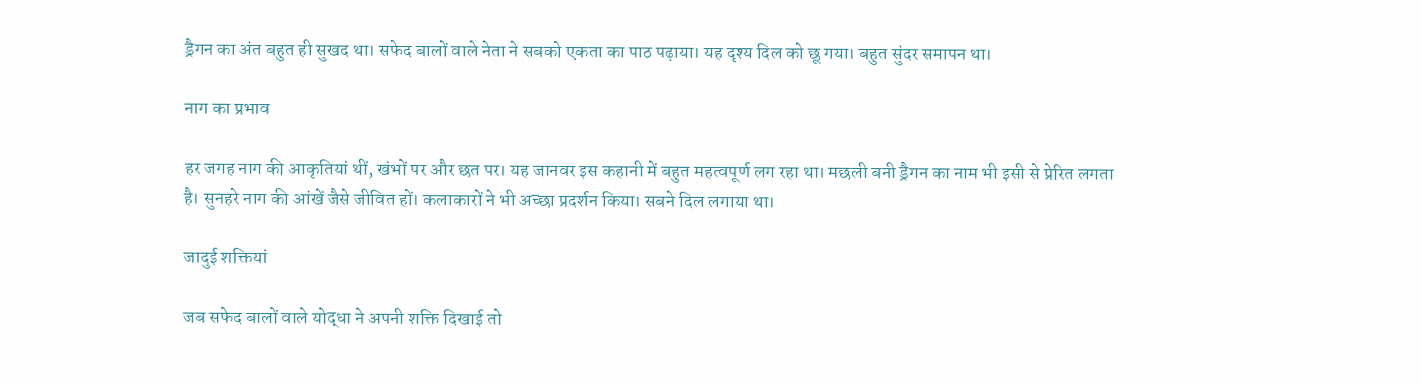ड्रैगन का अंत बहुत ही सुखद था। सफेद बालों वाले नेता ने सबको एकता का पाठ पढ़ाया। यह दृश्य दिल को छू गया। बहुत सुंदर समापन था।

नाग का प्रभाव

हर जगह नाग की आकृतियां थीं, खंभों पर और छत पर। यह जानवर इस कहानी में बहुत महत्वपूर्ण लग रहा था। मछली बनी ड्रैगन का नाम भी इसी से प्रेरित लगता है। सुनहरे नाग की आंखें जैसे जीवित हों। कलाकारों ने भी अच्छा प्रदर्शन किया। सबने दिल लगाया था।

जादुई शक्तियां

जब सफेद बालों वाले योद्धा ने अपनी शक्ति दिखाई तो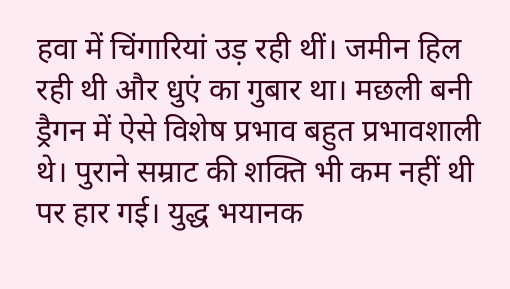हवा में चिंगारियां उड़ रही थीं। जमीन हिल रही थी और धुएं का गुबार था। मछली बनी ड्रैगन में ऐसे विशेष प्रभाव बहुत प्रभावशाली थे। पुराने सम्राट की शक्ति भी कम नहीं थी पर हार गई। युद्ध भयानक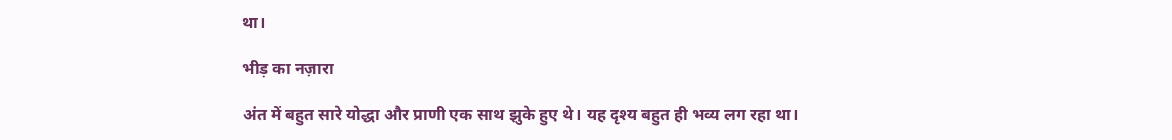था।

भीड़ का नज़ारा

अंत में बहुत सारे योद्धा और प्राणी एक साथ झुके हुए थे। यह दृश्य बहुत ही भव्य लग रहा था।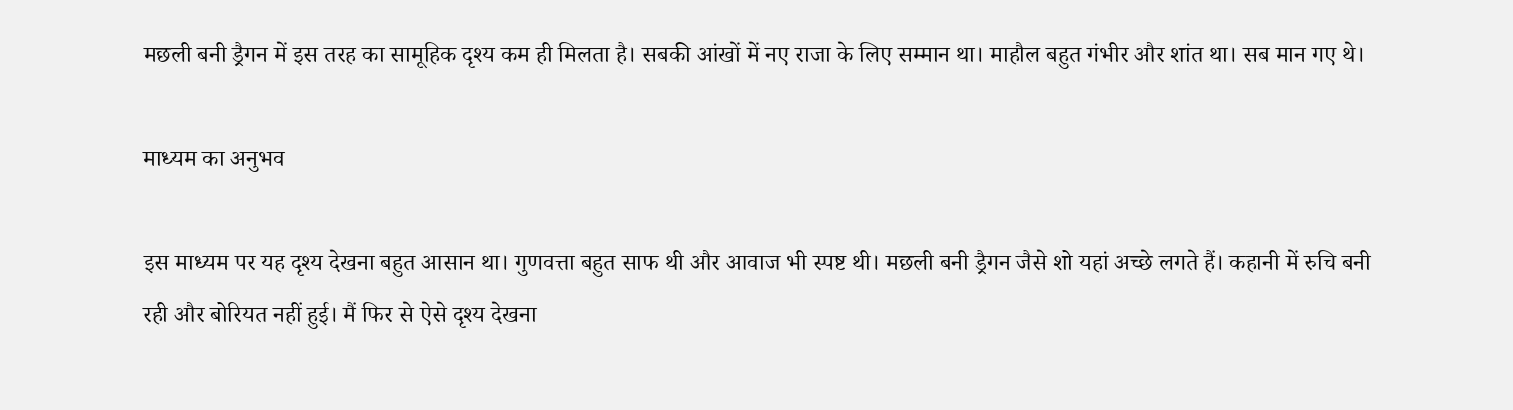मछली बनी ड्रैगन में इस तरह का सामूहिक दृश्य कम ही मिलता है। सबकी आंखों में नए राजा के लिए सम्मान था। माहौल बहुत गंभीर और शांत था। सब मान गए थे।

माध्यम का अनुभव

इस माध्यम पर यह दृश्य देखना बहुत आसान था। गुणवत्ता बहुत साफ थी और आवाज भी स्पष्ट थी। मछली बनी ड्रैगन जैसे शो यहां अच्छे लगते हैं। कहानी में रुचि बनी रही और बोरियत नहीं हुई। मैं फिर से ऐसे दृश्य देखना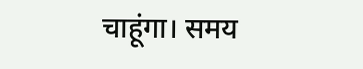चाहूंगा। समय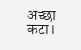अच्छा कटा।